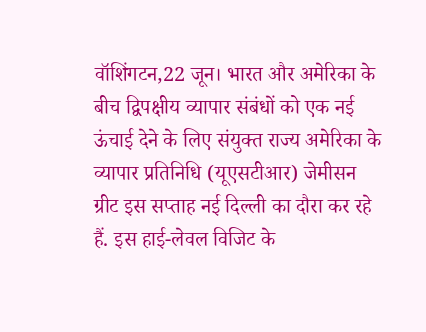वॉशिंगटन,22 जून। भारत और अमेरिका के बीच द्विपक्षीय व्यापार संबंधों को एक नई ऊंचाई देने के लिए संयुक्त राज्य अमेरिका के व्यापार प्रतिनिधि (यूएसटीआर) जेमीसन ग्रीट इस सप्ताह नई दिल्ली का दौरा कर रहे हैं. इस हाई-लेवल विजिट के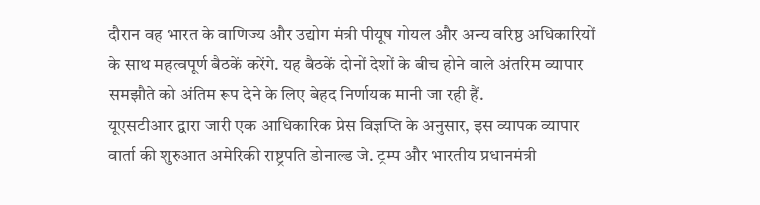दौरान वह भारत के वाणिज्य और उद्योग मंत्री पीयूष गोयल और अन्य वरिष्ठ अधिकारियों के साथ महत्वपूर्ण बैठकें करेंगे. यह बैठकें दोनों देशों के बीच होने वाले अंतरिम व्यापार समझौते को अंतिम रूप देने के लिए बेहद निर्णायक मानी जा रही हैं.
यूएसटीआर द्वारा जारी एक आधिकारिक प्रेस विज्ञप्ति के अनुसार, इस व्यापक व्यापार वार्ता की शुरुआत अमेरिकी राष्ट्रपति डोनाल्ड जे. ट्रम्प और भारतीय प्रधानमंत्री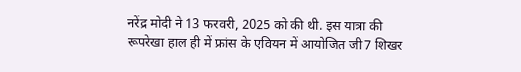नरेंद्र मोदी ने 13 फरवरी, 2025 को की थी. इस यात्रा की रूपरेखा हाल ही में फ्रांस के एवियन में आयोजित जी7 शिखर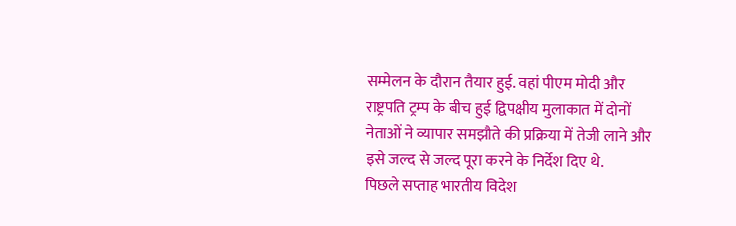सम्मेलन के दौरान तैयार हुई. वहां पीएम मोदी और राष्ट्रपति ट्रम्प के बीच हुई द्विपक्षीय मुलाकात में दोनों नेताओं ने व्यापार समझौते की प्रक्रिया में तेजी लाने और इसे जल्द से जल्द पूरा करने के निर्देश दिए थे.
पिछले सप्ताह भारतीय विदेश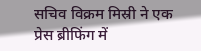सचिव विक्रम मिस्री ने एक प्रेस ब्रीफिंग में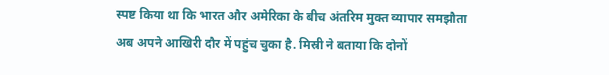स्पष्ट किया था कि भारत और अमेरिका के बीच अंतरिम मुक्त व्यापार समझौता अब अपने आखिरी दौर में पहुंच चुका है. मिस्री ने बताया कि दोनों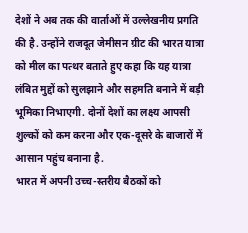देशों ने अब तक की वार्ताओं में उल्लेखनीय प्रगति की है. उन्होंने राजदूत जेमीसन ग्रीट की भारत यात्रा को मील का पत्थर बताते हुए कहा कि यह यात्रा लंबित मुद्दों को सुलझाने और सहमति बनाने में बड़ी भूमिका निभाएगी. दोनों देशों का लक्ष्य आपसी शुल्कों को कम करना और एक-दूसरे के बाजारों में आसान पहुंच बनाना है.
भारत में अपनी उच्च-स्तरीय बैठकों को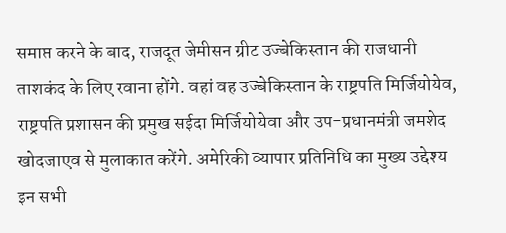समाप्त करने के बाद, राजदूत जेमीसन ग्रीट उज्बेकिस्तान की राजधानी ताशकंद के लिए रवाना होंगे. वहां वह उज्बेकिस्तान के राष्ट्रपति मिर्जियोयेव, राष्ट्रपति प्रशासन की प्रमुख सईदा मिर्जियोयेवा और उप-प्रधानमंत्री जमशेद खोदजाएव से मुलाकात करेंगे. अमेरिकी व्यापार प्रतिनिधि का मुख्य उद्देश्य इन सभी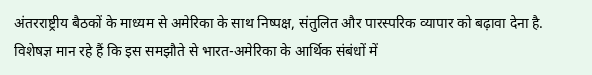अंतरराष्ट्रीय बैठकों के माध्यम से अमेरिका के साथ निष्पक्ष, संतुलित और पारस्परिक व्यापार को बढ़ावा देना है. विशेषज्ञ मान रहे हैं कि इस समझौते से भारत-अमेरिका के आर्थिक संबंधों में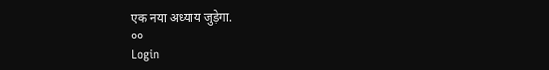एक नया अध्याय जुड़ेगा.
००
Login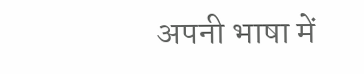अपनी भाषा में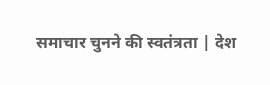समाचार चुनने की स्वतंत्रता | देश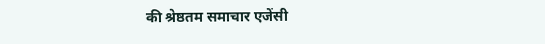की श्रेष्ठतम समाचार एजेंसी